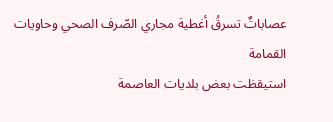عصاباتٌ تسرقُ أغطية مجاري الصّرف الصحي وحاويات القمامة
استيقظت بعض بلديات العاصمة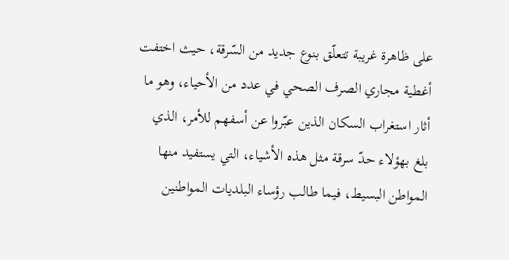على ظاهرة غريبة تتعلّق بنوع جديد من السّرقة، حيث اختفت أغطية مجاري الصرف الصحي في عدد من الأحياء، وهو ما أثار استغراب السكان الذين عبّروا عن أسفهم للأمر، الذي بلغ بهؤلاء حدّ سرقة مثل هذه الأشياء، التي يستفيد منها المواطن البسيط، فيما طالب رؤساء البلديات المواطنين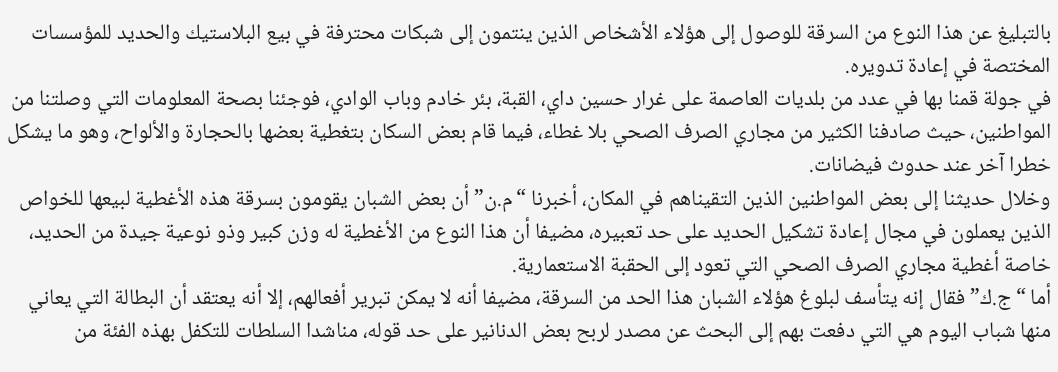بالتبليغ عن هذا النوع من السرقة للوصول إلى هؤلاء الأشخاص الذين ينتمون إلى شبكات محترفة في بيع البلاستيك والحديد للمؤسسات المختصة في إعادة تدويره.
في جولة قمنا بها في عدد من بلديات العاصمة على غرار حسين داي، القبة، بئر خادم وباب الوادي، فوجئنا بصحة المعلومات التي وصلتنا من المواطنين، حيث صادفنا الكثير من مجاري الصرف الصحي بلا غطاء، فيما قام بعض السكان بتغطية بعضها بالحجارة والألواح، وهو ما يشكل خطرا آخر عند حدوث فيضانات.
وخلال حديثنا إلى بعض المواطنين الذين التقيناهم في المكان، أخبرنا “م.ن” أن بعض الشبان يقومون بسرقة هذه الأغطية لبيعها للخواص الذين يعملون في مجال إعادة تشكيل الحديد على حد تعبيره، مضيفا أن هذا النوع من الأغطية له وزن كبير وذو نوعية جيدة من الحديد، خاصة أغطية مجاري الصرف الصحي التي تعود إلى الحقبة الاستعمارية.
أما “ج.ك” فقال إنه يتأسف لبلوغ هؤلاء الشبان هذا الحد من السرقة، مضيفا أنه لا يمكن تبرير أفعالهم، إلا أنه يعتقد أن البطالة التي يعاني منها شباب اليوم هي التي دفعت بهم إلى البحث عن مصدر لربح بعض الدنانير على حد قوله، مناشدا السلطات للتكفل بهذه الفئة من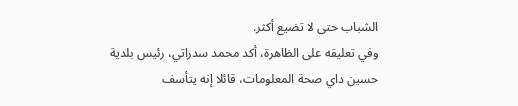الشباب حتى لا تضيع أكثر.
وفي تعليقه على الظاهرة، أكد محمد سدراتي، رئيس بلدية حسين داي صحة المعلومات، قائلا إنه يتأسف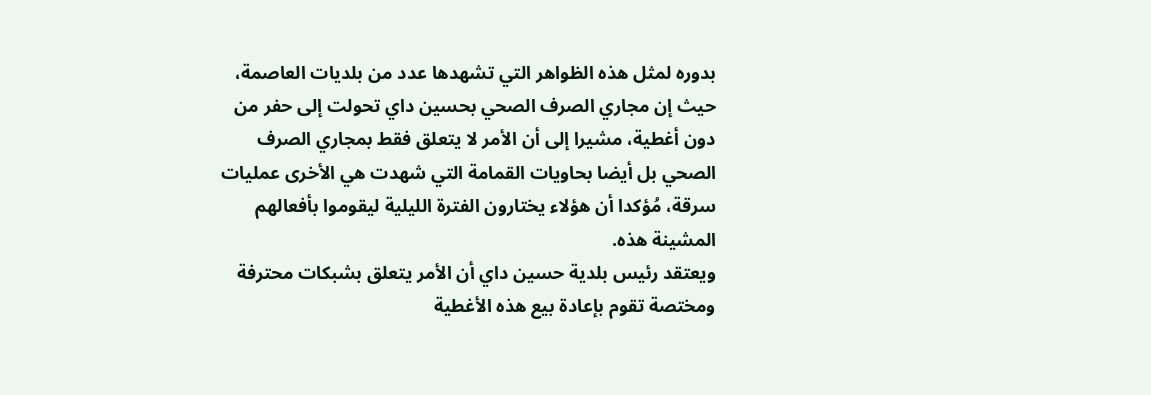بدوره لمثل هذه الظواهر التي تشهدها عدد من بلديات العاصمة، حيث إن مجاري الصرف الصحي بحسين داي تحولت إلى حفر من دون أغطية، مشيرا إلى أن الأمر لا يتعلق فقط بمجاري الصرف الصحي بل أيضا بحاويات القمامة التي شهدت هي الأخرى عمليات سرقة، مُؤكدا أن هؤلاء يختارون الفترة الليلية ليقوموا بأفعالهم المشينة هذه.
ويعتقد رئيس بلدية حسين داي أن الأمر يتعلق بشبكات محترفة ومختصة تقوم بإعادة بيع هذه الأغطية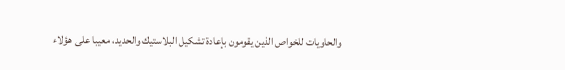والحاويات للخواص الذين يقومون بإعادة تشكيل البلاستيك والحديد، معيبا على هؤلاء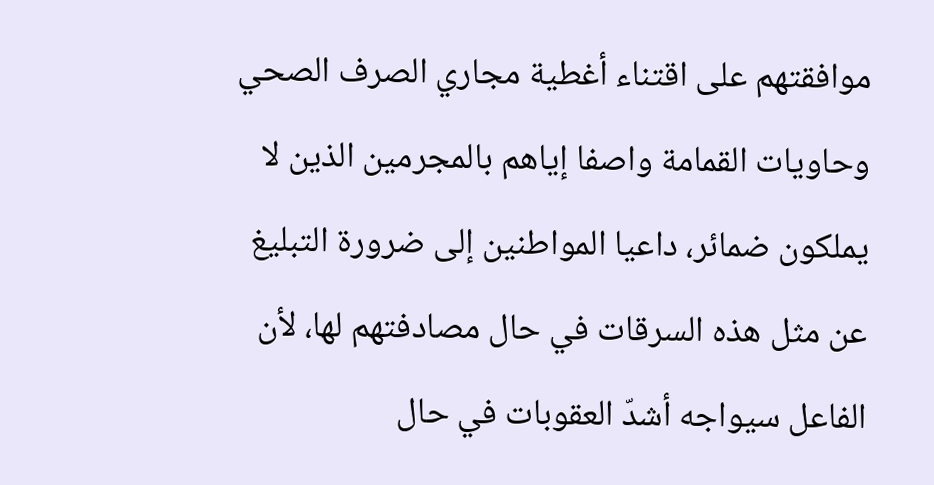موافقتهم على اقتناء أغطية مجاري الصرف الصحي وحاويات القمامة واصفا إياهم بالمجرمين الذين لا يملكون ضمائر، داعيا المواطنين إلى ضرورة التبليغ عن مثل هذه السرقات في حال مصادفتهم لها، لأن الفاعل سيواجه أشدّ العقوبات في حال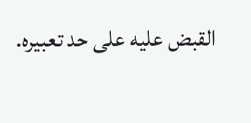القبض عليه على حد تعبيره.